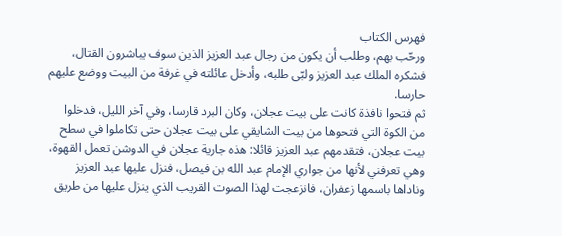فهرس الكتاب
ورحّب بهم، وطلب أن يكون من رجال عبد العزيز الذين سوف يباشرون القتال، فشكره الملك عبد العزيز ولبّى طلبه، وأدخل عائلته في غرفة من البيت ووضع عليهم حارسا.
ثم فتحوا نافذة كانت على بيت عجلان، وكان البرد قارسا، وفي آخر الليل، فدخلوا من الكوة التي فتحوها من بيت الشايقي على بيت عجلان حتى تكاملوا في سطح بيت عجلان، فتقدمهم عبد العزيز قائلا: هذه جارية عجلان في الدوشن تعمل القهوة، وهي تعرفني لأنها من جواري الإمام عبد الله بن فيصل، فنزل عليها عبد العزيز وناداها باسمها زعفران، فانزعجت لهذا الصوت القريب الذي ينزل عليها من طريق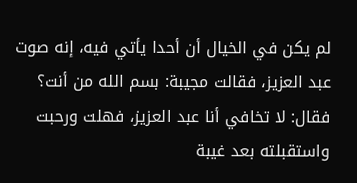لم يكن في الخيال أن أحدا يأتي فيه، إنه صوت عبد العزيز، فقالت مجيبة: بسم الله من أنت؟ فقال: لا تخافي أنا عبد العزيز، فهلت ورحبت واستقبلته بعد غيبة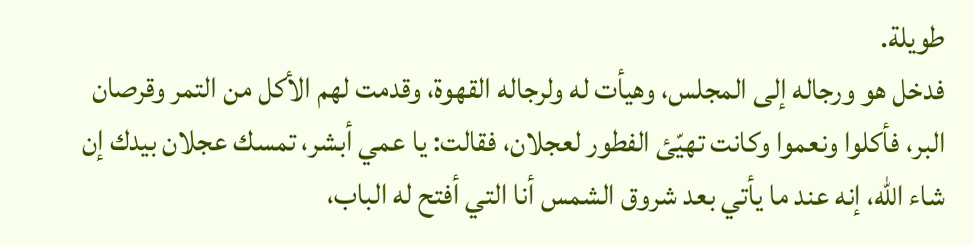طويلة.
فدخل هو ورجاله إلى المجلس، وهيأت له ولرجاله القهوة، وقدمت لهم الأكل من التمر وقرصان البر، فأكلوا ونعموا وكانت تهيّئ الفطور لعجلان، فقالت: يا عمي أبشر، تمسك عجلان بيدك إن شاء الله، إنه عند ما يأتي بعد شروق الشمس أنا التي أفتح له الباب،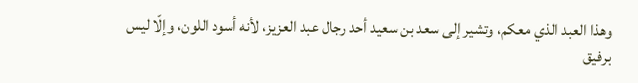وهذا العبد الذي معكم، وتشير إلى سعد بن سعيد أحد رجال عبد العزيز، لأنه أسود اللون، وإلّا ليس برفيق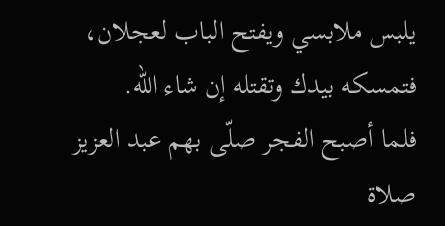يلبس ملابسي ويفتح الباب لعجلان، فتمسكه بيدك وتقتله إن شاء الله.
فلما أصبح الفجر صلّى بهم عبد العزيز صلاة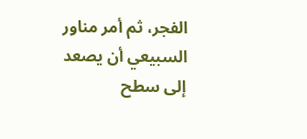الفجر، ثم أمر مناور السبيعي أن يصعد إلى سطح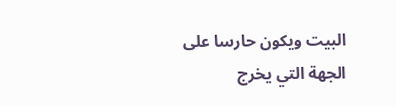البيت ويكون حارسا على الجهة التي يخرج